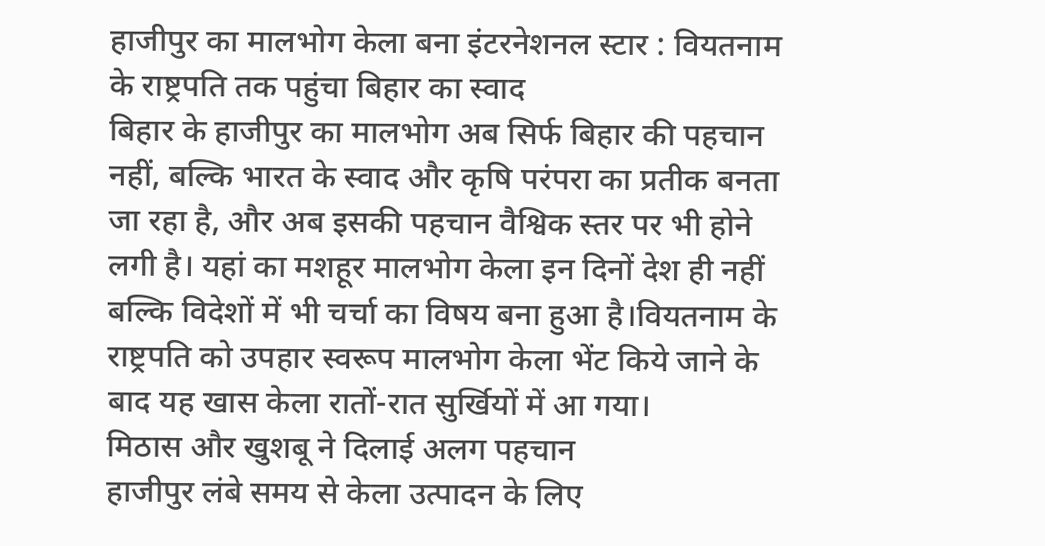हाजीपुर का मालभोग केला बना इंटरनेशनल स्टार : वियतनाम के राष्ट्रपति तक पहुंचा बिहार का स्वाद
बिहार के हाजीपुर का मालभोग अब सिर्फ बिहार की पहचान नहीं, बल्कि भारत के स्वाद और कृषि परंपरा का प्रतीक बनता जा रहा है, और अब इसकी पहचान वैश्विक स्तर पर भी होने लगी है। यहां का मशहूर मालभोग केला इन दिनों देश ही नहीं बल्कि विदेशों में भी चर्चा का विषय बना हुआ है।वियतनाम के राष्ट्रपति को उपहार स्वरूप मालभोग केला भेंट किये जाने के बाद यह खास केला रातों-रात सुर्खियों में आ गया।
मिठास और खुशबू ने दिलाई अलग पहचान
हाजीपुर लंबे समय से केला उत्पादन के लिए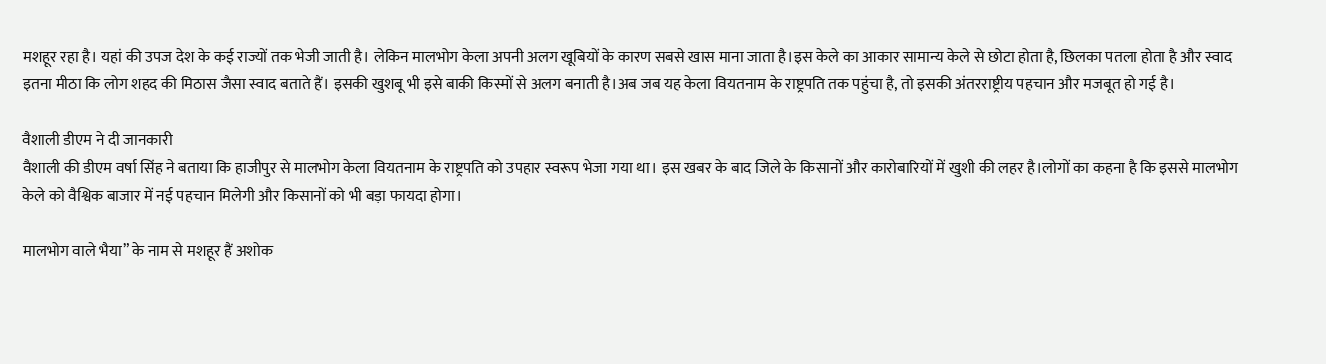मशहूर रहा है। यहां की उपज देश के कई राज्यों तक भेजी जाती है। लेकिन मालभोग केला अपनी अलग खूबियों के कारण सबसे खास माना जाता है।इस केले का आकार सामान्य केले से छोटा होता है, छिलका पतला होता है और स्वाद इतना मीठा कि लोग शहद की मिठास जैसा स्वाद बताते हैं। इसकी खुशबू भी इसे बाकी किस्मों से अलग बनाती है।अब जब यह केला वियतनाम के राष्ट्रपति तक पहुंचा है, तो इसकी अंतरराष्ट्रीय पहचान और मजबूत हो गई है।

वैशाली डीएम ने दी जानकारी
वैशाली की डीएम वर्षा सिंह ने बताया कि हाजीपुर से मालभोग केला वियतनाम के राष्ट्रपति को उपहार स्वरूप भेजा गया था। इस खबर के बाद जिले के किसानों और कारोबारियों में खुशी की लहर है।लोगों का कहना है कि इससे मालभोग केले को वैश्विक बाजार में नई पहचान मिलेगी और किसानों को भी बड़ा फायदा होगा।

मालभोग वाले भैया” के नाम से मशहूर हैं अशोक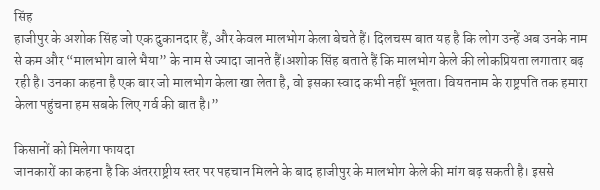सिंह
हाजीपुर के अशोक सिंह जो एक दुकानदार हैं, और केवल मालभोग केला बेचते हैं। दिलचस्प बात यह है कि लोग उन्हें अब उनके नाम से कम और “मालभोग वाले भैया” के नाम से ज्यादा जानते हैं।अशोक सिंह बताते हैं कि मालभोग केले की लोकप्रियता लगातार बढ़ रही है। उनका कहना है एक बार जो मालभोग केला खा लेता है, वो इसका स्वाद कभी नहीं भूलता। वियतनाम के राष्ट्रपति तक हमारा केला पहुंचना हम सबके लिए गर्व की बात है।”

किसानों को मिलेगा फायदा
जानकारों का कहना है कि अंतरराष्ट्रीय स्तर पर पहचान मिलने के बाद हाजीपुर के मालभोग केले की मांग बढ़ सकती है। इससे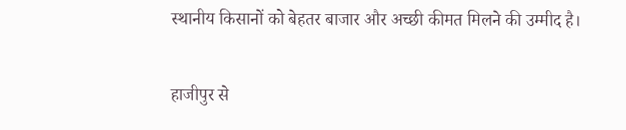स्थानीय किसानों को बेहतर बाजार और अच्छी कीमत मिलने की उम्मीद है।

हाजीपुर से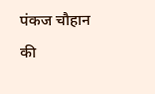पंकज चौहान की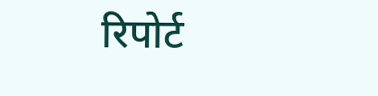रिपोर्ट